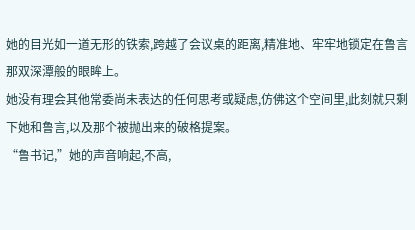她的目光如一道无形的铁索,跨越了会议桌的距离,精准地、牢牢地锁定在鲁言那双深潭般的眼眸上。
她没有理会其他常委尚未表达的任何思考或疑虑,仿佛这个空间里,此刻就只剩下她和鲁言,以及那个被抛出来的破格提案。
“鲁书记,”她的声音响起,不高,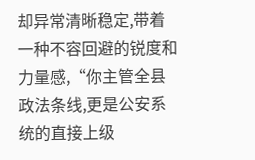却异常清晰稳定,带着一种不容回避的锐度和力量感,“你主管全县政法条线,更是公安系统的直接上级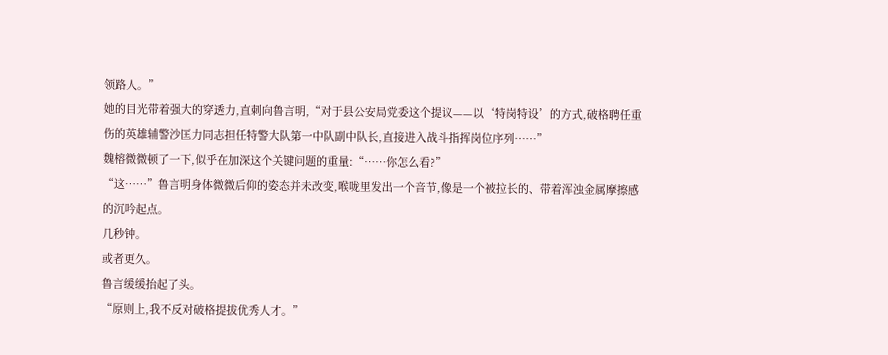领路人。”
她的目光带着强大的穿透力,直刺向鲁言明,“对于县公安局党委这个提议——以‘特岗特设’的方式,破格聘任重伤的英雄辅警沙匡力同志担任特警大队第一中队副中队长,直接进入战斗指挥岗位序列……”
魏榕微微顿了一下,似乎在加深这个关键问题的重量:“……你怎么看?”
“这……”鲁言明身体微微后仰的姿态并未改变,喉咙里发出一个音节,像是一个被拉长的、带着浑浊金属摩擦感的沉吟起点。
几秒钟。
或者更久。
鲁言缓缓抬起了头。
“原则上,我不反对破格提拔优秀人才。”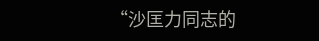“沙匡力同志的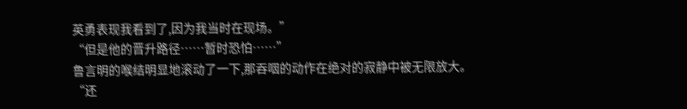英勇表现我看到了,因为我当时在现场。”
“但是他的晋升路径……暂时恐怕……”
鲁言明的喉结明显地滚动了一下,那吞咽的动作在绝对的寂静中被无限放大。
“还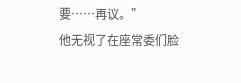要……再议。”
他无视了在座常委们脸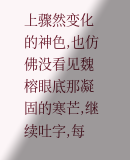上骤然变化的神色,也仿佛没看见魏榕眼底那凝固的寒芒,继续吐字,每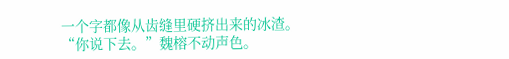一个字都像从齿缝里硬挤出来的冰渣。
“你说下去。”魏榕不动声色。